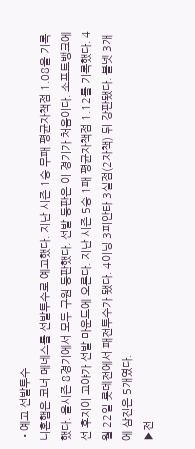•예고 선발투수
니혼햄은 코너 메네스를 선발투수로 예고했다. 지난 시즌 1승 무패 평균자책점 1.08을 기록했다. 올시즌 8경기에서 모두 구원 등판했다. 선발 등판은 이 경기가 처음이다. 소프트뱅크에선 후지이 고야가 선발 마운드에 오른다. 지난 시즌 5승 1패 평균자책점 1.12를 기록했다. 4월 22일 롯데전에서 패전투수가 됐다. 4이닝 3피안타 3실점(2자책) 뒤 강판됐다. 볼넷 3개에 삼진은 5개였다.
▶전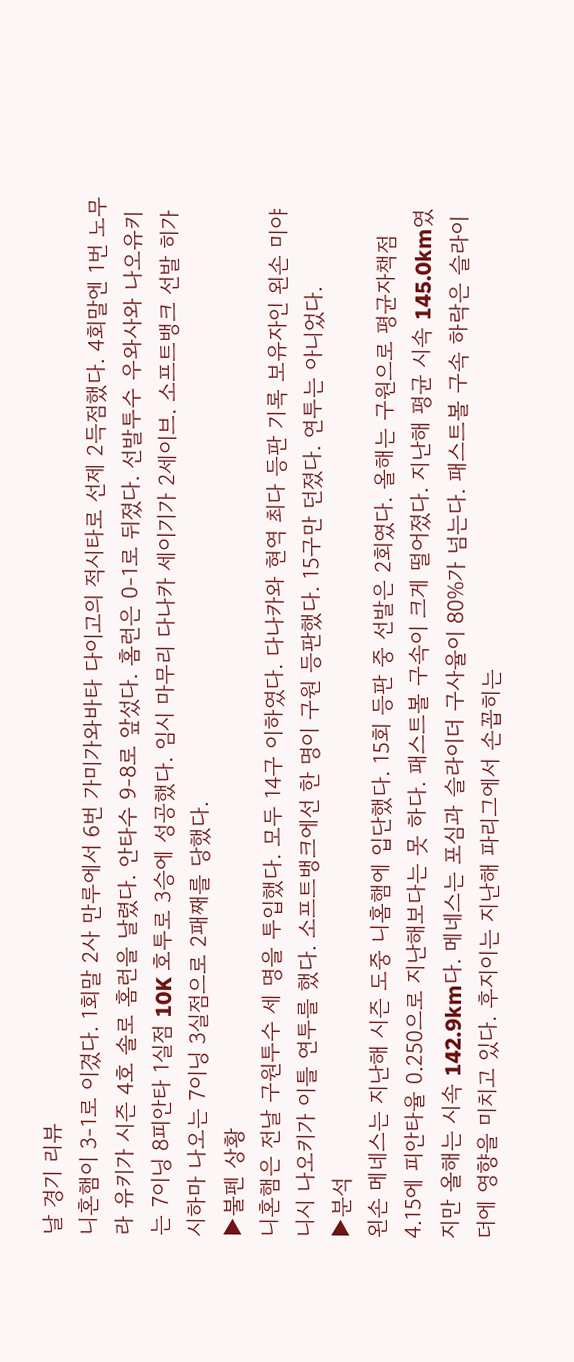날 경기 리뷰
니혼햄이 3-1로 이겼다. 1회말 2사 만루에서 6번 가미가와바타 다이고의 적시타로 선제 2득점했다. 4회말엔 1번 노무라 유키가 시즌 4호 솔로 홈런을 날렸다. 안타수 9-8로 앞섰다. 홈런은 0-1로 뒤졌다. 선발투수 우와사와 나오유키는 7이닝 8피안타 1실점 10K 호투로 3승에 성공했다. 임시 마무리 다나카 세이기가 2세이브. 소프트뱅크 선발 히가시하마 나오는 7이닝 3실점으로 2패째를 당했다.
▶불펜 상황
니혼햄은 전날 구원투수 세 명을 투입했다. 모두 14구 이하였다. 다나카와 현역 최다 등판 기록 보유자인 왼손 미야니시 나오키가 이틀 연투를 했다. 소프트뱅크에선 한 명이 구원 등판했다. 15구만 던졌다. 연투는 아니었다.
▶분석
왼손 메네스는 지난해 시즌 도중 니홈햄에 입단했다. 15회 등판 중 선발은 2회였다. 올해는 구원으로 평균자책점 4.15에 피안타율 0.250으로 지난해보다는 못 하다. 패스트볼 구속이 크게 떨어졌다. 지난해 평균 시속 145.0km였지만 올해는 시속 142.9km다. 메네스는 포심과 슬라이더 구사율이 80%가 넘는다. 패스트볼 구속 하락은 슬라이더에 영향을 미치고 있다. 후지이는 지난해 파리그에서 손꼽히는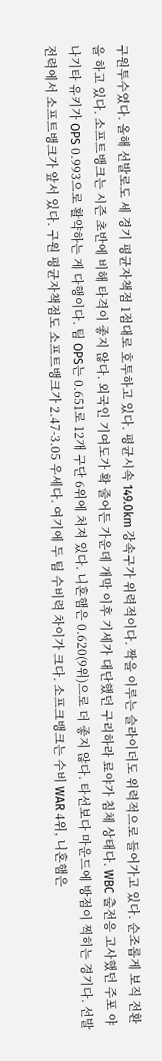구원투수였다. 올해 선발로도 세 경기 평균자책점 1점대로 호투하고 있다. 평균시속 149.0km 강속구가 위력적이다. 짝을 이루는 슬라이더도 위력적으로 들어가고 있다. 순조롭게 보직 전환을 하고 있다. 소프트뱅크는 시즌 초반에 비해 타격이 좋지 않다. 외국인 기여도가 확 줄어든 가운데 개막 이후 기세가 대단했던 구리하라 료야가 침체 상태다. WBC 출전응 고사했던 주포 야나기타 유키가 OPS 0.993으로 활약하는 게 다행이다. 팀 OPS는 0.651로 12개 구단 6위에 처져 있다. 니혼햄은 0.620(9위)으로 더 좋지 않다. 타선보다 마운드에 방점이 찍히는 경기다. 선발 전력에서 소프트뱅크가 앞서 있다. 구원 평균자책점도 소프트뱅크가 2.47-3.05 우세다. 여기에 두 팀 수비력 차이가 크다. 소프크뱅크는 수비 WAR 4위, 니혼햄은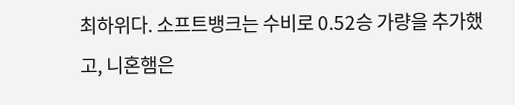최하위다. 소프트뱅크는 수비로 0.52승 가량을 추가했고, 니혼햄은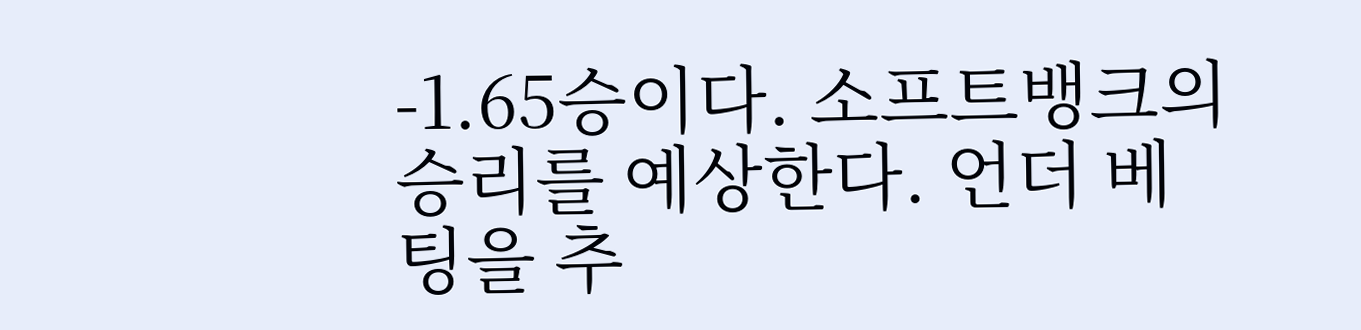-1.65승이다. 소프트뱅크의 승리를 예상한다. 언더 베팅을 추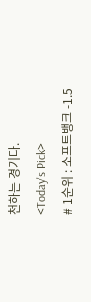천하는 경기다.
<Today's Pick>
# 1순위 : 소프트뱅크 -1.5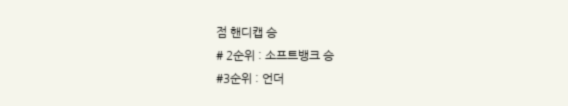점 핸디캡 승
# 2순위 : 소프트뱅크 승
#3순위 : 언더